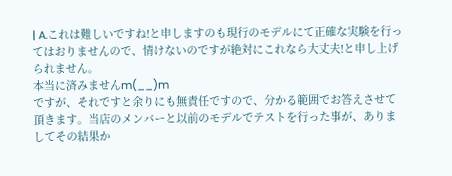| A.これは難しいですね!と申しますのも現行のモデルにて正確な実験を行ってはおりませんので、情けないのですが絶対にこれなら大丈夫!と申し上げられません。
本当に済みませんm(__)m
ですが、それですと余りにも無責任ですので、分かる範囲でお答えさせて頂きます。当店のメンバーと以前のモデルでテストを行った事が、ありましてその結果か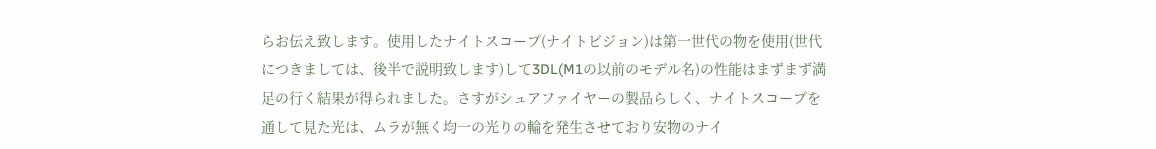らお伝え致します。使用したナイトスコープ(ナイトビジョン)は第一世代の物を使用(世代につきましては、後半で説明致します)して3DL(M1の以前のモデル名)の性能はまずまず満足の行く結果が得られました。さすがシュアファイヤーの製品らしく、ナイトスコープを通して見た光は、ムラが無く均一の光りの輪を発生させており安物のナイ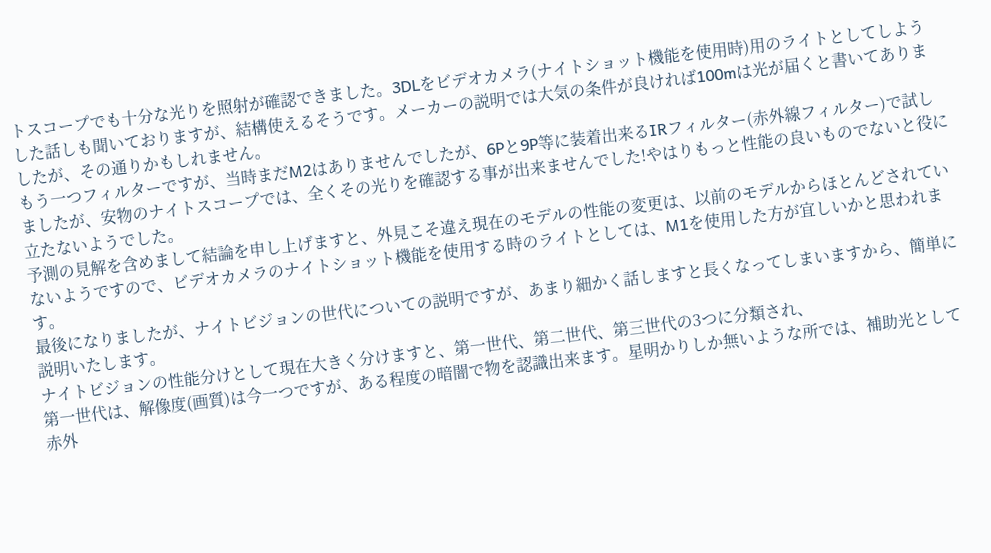トスコープでも十分な光りを照射が確認できました。3DLをビデオカメラ(ナイトショット機能を使用時)用のライトとしてしようした話しも聞いておりますが、結構使えるそうです。メーカーの説明では大気の条件が良ければ100mは光が届くと書いてありましたが、その通りかもしれません。
もう一つフィルターですが、当時まだM2はありませんでしたが、6Pと9P等に装着出来るIRフィルター(赤外線フィルター)で試しましたが、安物のナイトスコープでは、全くその光りを確認する事が出来ませんでした!やはりもっと性能の良いものでないと役に立たないようでした。
予測の見解を含めまして結論を申し上げますと、外見こそ違え現在のモデルの性能の変更は、以前のモデルからほとんどされていないようですので、ビデオカメラのナイトショット機能を使用する時のライトとしては、M1を使用した方が宜しいかと思われます。
最後になりましたが、ナイトビジョンの世代についての説明ですが、あまり細かく話しますと長くなってしまいますから、簡単に説明いたします。
ナイトビジョンの性能分けとして現在大きく分けますと、第一世代、第二世代、第三世代の3つに分類され、
第一世代は、解像度(画質)は今一つですが、ある程度の暗闇で物を認識出来ます。星明かりしか無いような所では、補助光として赤外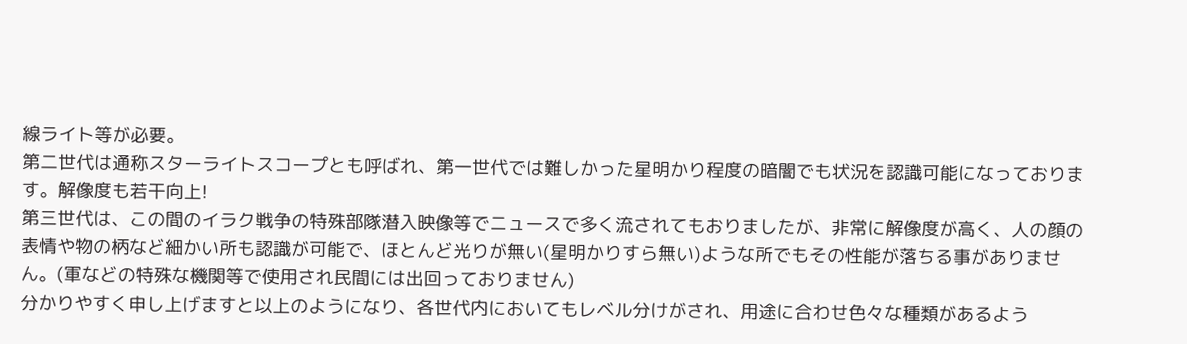線ライト等が必要。
第二世代は通称スターライトスコープとも呼ばれ、第一世代では難しかった星明かり程度の暗闇でも状況を認識可能になっております。解像度も若干向上!
第三世代は、この間のイラク戦争の特殊部隊潜入映像等でニュースで多く流されてもおりましたが、非常に解像度が高く、人の顔の表情や物の柄など細かい所も認識が可能で、ほとんど光りが無い(星明かりすら無い)ような所でもその性能が落ちる事がありません。(軍などの特殊な機関等で使用され民間には出回っておりません)
分かりやすく申し上げますと以上のようになり、各世代内においてもレベル分けがされ、用途に合わせ色々な種類があるよう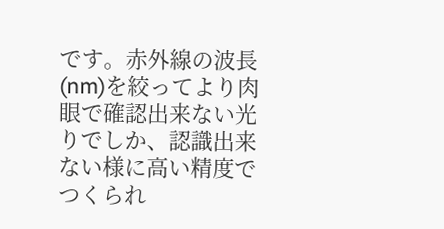です。赤外線の波長(nm)を絞ってより肉眼で確認出来ない光りでしか、認識出来ない様に高い精度でつくられ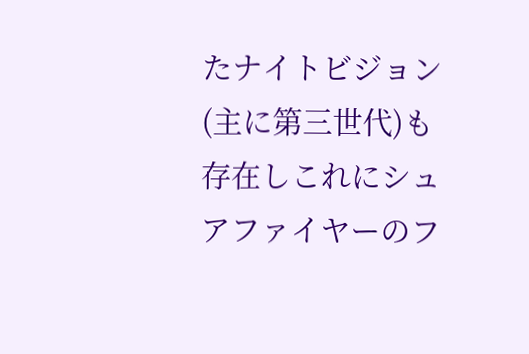たナイトビジョン(主に第三世代)も存在しこれにシュアファイヤーのフ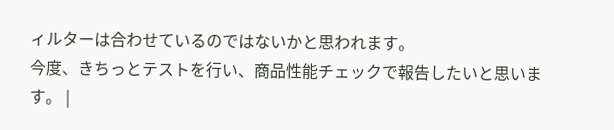ィルターは合わせているのではないかと思われます。
今度、きちっとテストを行い、商品性能チェックで報告したいと思います。 |